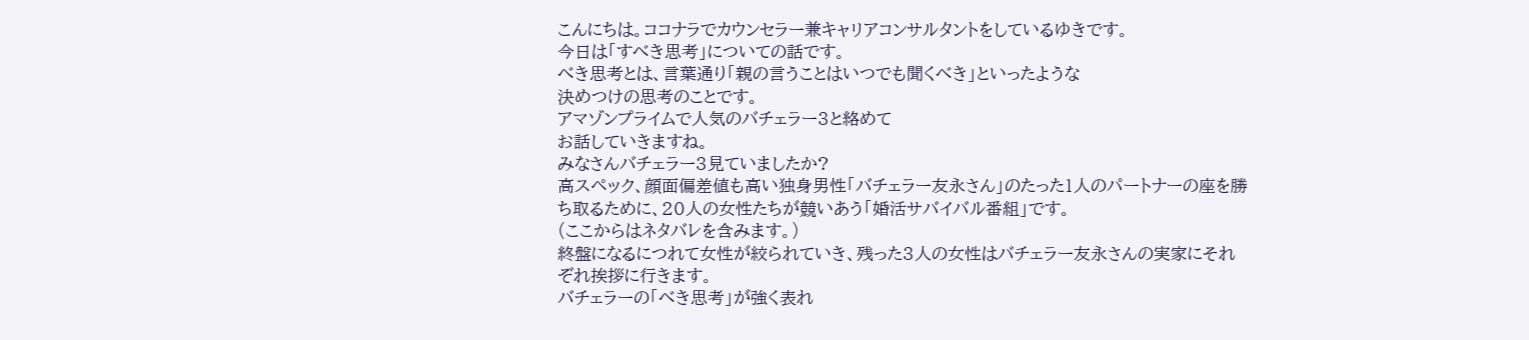こんにちは。ココナラでカウンセラー兼キャリアコンサルタントをしているゆきです。
今日は「すべき思考」についての話です。
べき思考とは、言葉通り「親の言うことはいつでも聞くべき」といったような
決めつけの思考のことです。
アマゾンプライムで人気のバチェラー3と絡めて
お話していきますね。
みなさんバチェラー3見ていましたか?
高スペック、顔面偏差値も高い独身男性「バチェラー友永さん」のたった1人のパートナーの座を勝ち取るために、20人の女性たちが競いあう「婚活サバイバル番組」です。
(ここからはネタバレを含みます。)
終盤になるにつれて女性が絞られていき、残った3人の女性はバチェラー友永さんの実家にそれぞれ挨拶に行きます。
バチェラーの「べき思考」が強く表れ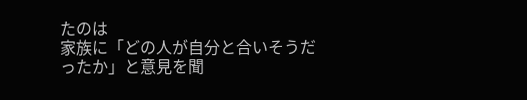たのは
家族に「どの人が自分と合いそうだったか」と意見を聞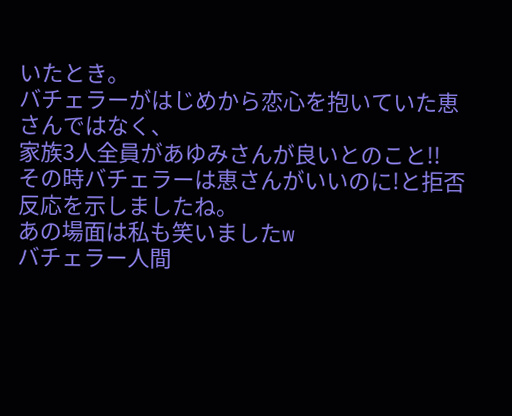いたとき。
バチェラーがはじめから恋心を抱いていた恵さんではなく、
家族3人全員があゆみさんが良いとのこと!!
その時バチェラーは恵さんがいいのに!と拒否反応を示しましたね。
あの場面は私も笑いましたw
バチェラー人間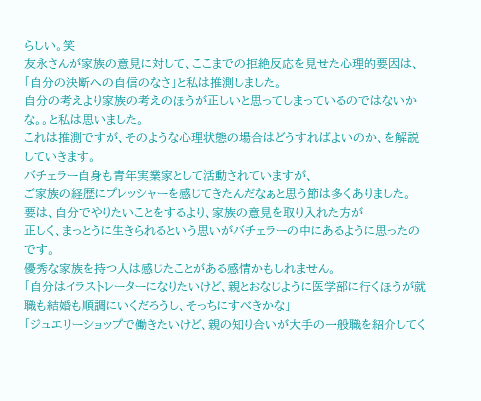らしい。笑
友永さんが家族の意見に対して、ここまでの拒絶反応を見せた心理的要因は、
「自分の決断への自信のなさ」と私は推測しました。
自分の考えより家族の考えのほうが正しいと思ってしまっているのではないかな。。と私は思いました。
これは推測ですが、そのような心理状態の場合はどうすればよいのか、を解説していきます。
バチェラー自身も青年実業家として活動されていますが、
ご家族の経歴にプレッシャーを感じてきたんだなぁと思う節は多くありました。
要は、自分でやりたいことをするより、家族の意見を取り入れた方が
正しく、まっとうに生きられるという思いがバチェラーの中にあるように思ったのです。
優秀な家族を持つ人は感じたことがある感情かもしれません。
「自分はイラストレーターになりたいけど、親とおなじように医学部に行くほうが就職も結婚も順調にいくだろうし、そっちにすべきかな」
「ジュエリーショップで働きたいけど、親の知り合いが大手の一般職を紹介してく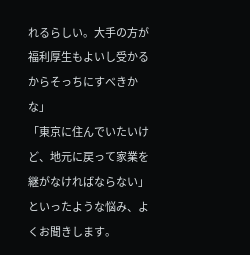れるらしい。大手の方が福利厚生もよいし受かるからそっちにすべきかな」
「東京に住んでいたいけど、地元に戻って家業を継がなければならない」
といったような悩み、よくお聞きします。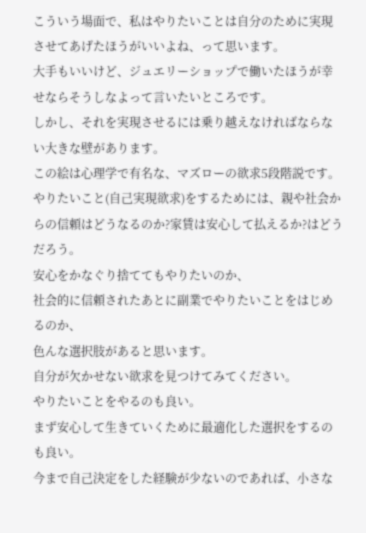こういう場面で、私はやりたいことは自分のために実現させてあげたほうがいいよね、って思います。
大手もいいけど、ジュエリーショップで働いたほうが幸せならそうしなよって言いたいところです。
しかし、それを実現させるには乗り越えなければならない大きな壁があります。
この絵は心理学で有名な、マズローの欲求5段階説です。
やりたいこと(自己実現欲求)をするためには、親や社会からの信頼はどうなるのか?家賃は安心して払えるか?はどうだろう。
安心をかなぐり捨ててもやりたいのか、
社会的に信頼されたあとに副業でやりたいことをはじめるのか、
色んな選択肢があると思います。
自分が欠かせない欲求を見つけてみてください。
やりたいことをやるのも良い。
まず安心して生きていくために最適化した選択をするのも良い。
今まで自己決定をした経験が少ないのであれば、小さな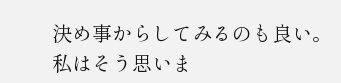決め事からしてみるのも良い。
私はそう思いま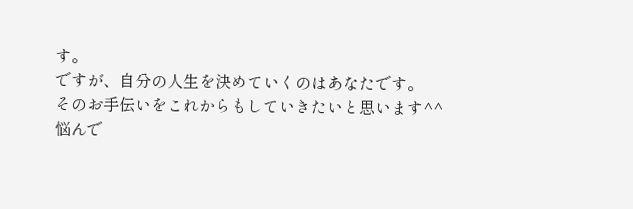す。
ですが、自分の人生を決めていくのはあなたです。
そのお手伝いをこれからもしていきたいと思います^^
悩んで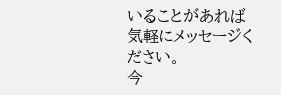いることがあれば気軽にメッセージください。
今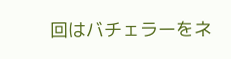回はバチェラーをネ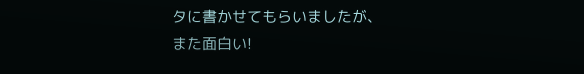タに書かせてもらいましたが、
また面白い!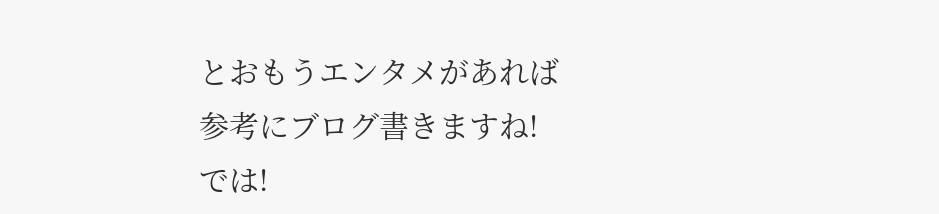とおもうエンタメがあれば
参考にブログ書きますね!
では!